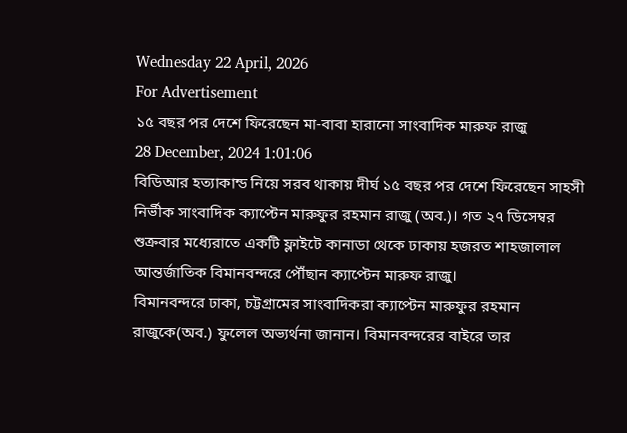Wednesday 22 April, 2026
For Advertisement
১৫ বছর পর দেশে ফিরেছেন মা-বাবা হারানো সাংবাদিক মারুফ রাজু
28 December, 2024 1:01:06
বিডিআর হত্যাকান্ড নিয়ে সরব থাকায় দীর্ঘ ১৫ বছর পর দেশে ফিরেছেন সাহসী নির্ভীক সাংবাদিক ক্যাপ্টেন মারুফুর রহমান রাজু (অব.)। গত ২৭ ডিসেম্বর শুক্রবার মধ্যেরাতে একটি ফ্লাইটে কানাডা থেকে ঢাকায় হজরত শাহজালাল আন্তর্জাতিক বিমানবন্দরে পৌঁছান ক্যাপ্টেন মারুফ রাজু।
বিমানবন্দরে ঢাকা, চট্টগ্রামের সাংবাদিকরা ক্যাপ্টেন মারুফুর রহমান রাজুকে(অব.) ফুলেল অভ্যর্থনা জানান। বিমানবন্দরের বাইরে তার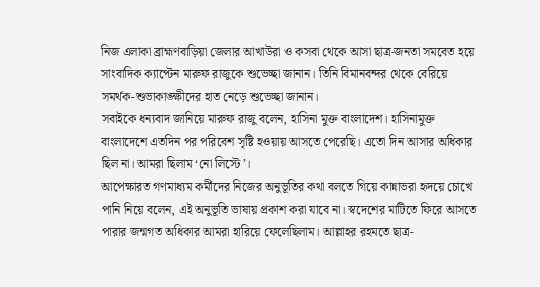নিজ এলাকা ব্রাহ্মণবাড়িয়া জেলার আখাউরা ও কসবা থেকে আসা ছাত্র-জনতা সমবেত হয়ে সাংবাদিক ক্যাপ্টেন মারুফ রাজুকে শুভেচ্ছা জানান। তিনি বিমানবন্দর থেকে বেরিয়ে সমর্থক-শুভাকাঙ্ক্ষীদের হাত নেড়ে শুভেচ্ছা জানান।
সবাইকে ধন্যবাদ জানিয়ে মারুফ রাজু বলেন, হাসিনা মুক্ত বাংলাদেশ। হাসিনামুক্ত বাংলাদেশে এতদিন পর পরিবেশ সৃষ্টি হওয়ায় আসতে পেরেছি। এতো দিন আসার অধিকার ছিল না। আমরা ছিলাম ‘নো লিস্টে’।
আপেক্ষারত গণমাধ্যম কর্মীদের নিজের অনুভূতির কথা বলতে গিয়ে কান্নাভরা হৃদয়ে চোখে পানি নিয়ে বলেন, এই অনুভূতি ভাষায় প্রকাশ করা যাবে না। স্বদেশের মাটিতে ফিরে আসতে পারার জন্মগত অধিকার আমরা হারিয়ে ফেলেছিলাম। আল্লাহর রহমতে ছাত্র-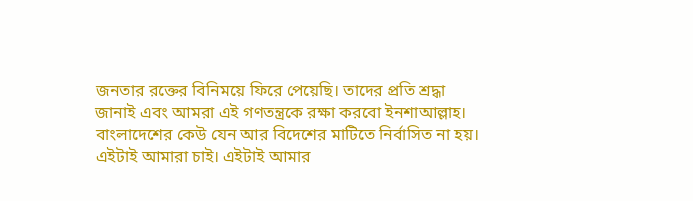জনতার রক্তের বিনিময়ে ফিরে পেয়েছি। তাদের প্রতি শ্রদ্ধা জানাই এবং আমরা এই গণতন্ত্রকে রক্ষা করবো ইনশাআল্লাহ। বাংলাদেশের কেউ যেন আর বিদেশের মাটিতে নির্বাসিত না হয়। এইটাই আমারা চাই। এইটাই আমার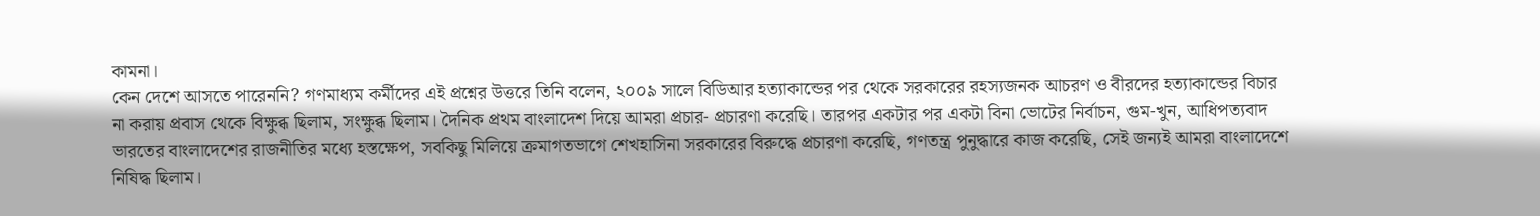কামনা।
কেন দেশে আসতে পারেননি? গণমাধ্যম কর্মীদের এই প্রশ্নের উত্তরে তিনি বলেন, ২০০৯ সালে বিডিআর হত্যাকান্ডের পর থেকে সরকারের রহস্যজনক আচরণ ও বীরদের হত্যাকান্ডের বিচার না করায় প্রবাস থেকে বিক্ষুব্ধ ছিলাম, সংক্ষুব্ধ ছিলাম। দৈনিক প্রথম বাংলাদেশ দিয়ে আমরা প্রচার- প্রচারণা করেছি। তারপর একটার পর একটা বিনা ভোটের নির্বাচন, গুম-খুন, আধিপত্যবাদ ভারতের বাংলাদেশের রাজনীতির মধ্যে হস্তক্ষেপ, সবকিছু মিলিয়ে ক্রমাগতভাগে শেখহাসিনা সরকারের বিরুদ্ধে প্রচারণা করেছি, গণতন্ত্র পুনুদ্ধারে কাজ করেছি, সেই জন্যই আমরা বাংলাদেশে নিষিদ্ধ ছিলাম।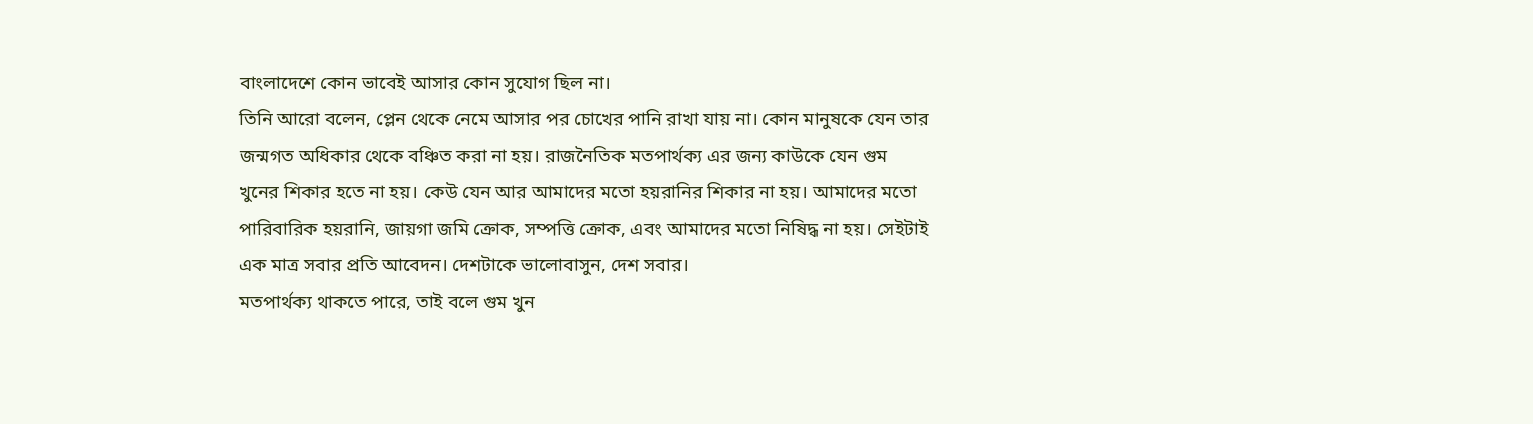বাংলাদেশে কোন ভাবেই আসার কোন সুযোগ ছিল না।
তিনি আরো বলেন, প্লেন থেকে নেমে আসার পর চোখের পানি রাখা যায় না। কোন মানুষকে যেন তার জন্মগত অধিকার থেকে বঞ্চিত করা না হয়। রাজনৈতিক মতপার্থক্য এর জন্য কাউকে যেন গুম খুনের শিকার হতে না হয়। কেউ যেন আর আমাদের মতো হয়রানির শিকার না হয়। আমাদের মতো পারিবারিক হয়রানি, জায়গা জমি ক্রোক, সম্পত্তি ক্রোক, এবং আমাদের মতো নিষিদ্ধ না হয়। সেইটাই এক মাত্র সবার প্রতি আবেদন। দেশটাকে ভালোবাসুন, দেশ সবার।
মতপার্থক্য থাকতে পারে, তাই বলে গুম খুন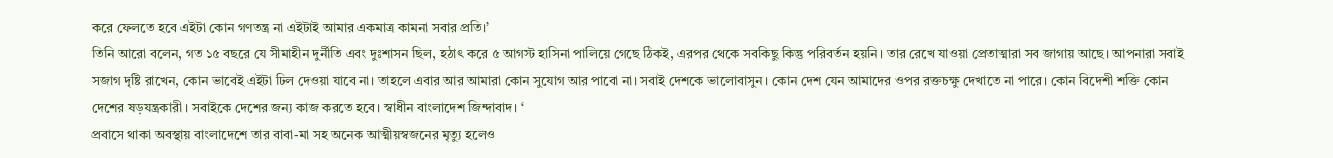করে ফেলতে হবে এইটা কোন গণতন্ত্র না এইটাই আমার একমাত্র কামনা সবার প্রতি।’
তিনি আরো বলেন, গত ১৫ বছরে যে সীমাহীন দুর্নীতি এবং দুঃশাসন ছিল, হঠাৎ করে ৫ আগস্ট হাসিনা পালিয়ে গেছে ঠিকই, এরপর থেকে সবকিছু কিন্তু পরিবর্তন হয়নি। তার রেখে যাওয়া প্রেতাত্মারা সব জাগায় আছে। আপনারা সবাই সজাগ দৃষ্টি রাখেন, কোন ভাবেই এইটা ঢিল দেওয়া যাবে না। তাহলে এবার আর আমারা কোন সুযোগ আর পাবো না। সবাই দেশকে ভালোবাসুন। কোন দেশ যেন আমাদের ওপর রক্তচক্ষু দেখাতে না পারে। কোন বিদেশী শক্তি কোন দেশের ষড়যন্ত্রকারী। সবাইকে দেশের জন্য কাজ করতে হবে। স্বাধীন বাংলাদেশ জিন্দাবাদ। ‘
প্রবাসে থাকা অবস্থায় বাংলাদেশে তার বাবা-মা সহ অনেক আত্মীয়স্বজনের মৃত্যু হলেও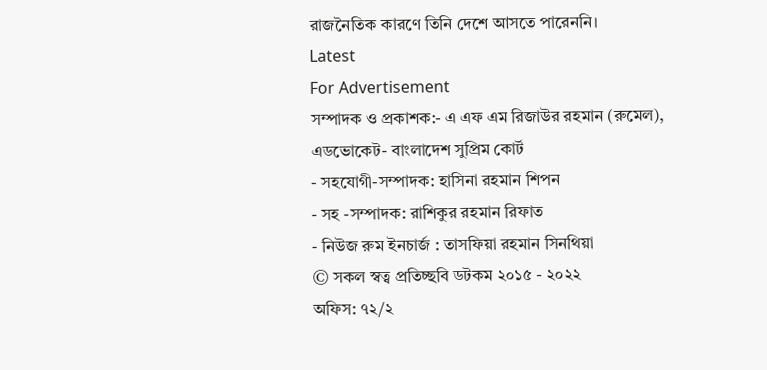রাজনৈতিক কারণে তিনি দেশে আসতে পারেননি।
Latest
For Advertisement
সম্পাদক ও প্রকাশক:- এ এফ এম রিজাউর রহমান (রুমেল), এডভোকেট- বাংলাদেশ সুপ্রিম কোর্ট
- সহযোগী-সম্পাদক: হাসিনা রহমান শিপন
- সহ -সম্পাদক: রাশিকুর রহমান রিফাত
- নিউজ রুম ইনচার্জ : তাসফিয়া রহমান সিনথিয়া
© সকল স্বত্ব প্রতিচ্ছবি ডটকম ২০১৫ - ২০২২
অফিস: ৭২/২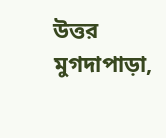উত্তর মুগদাপাড়া,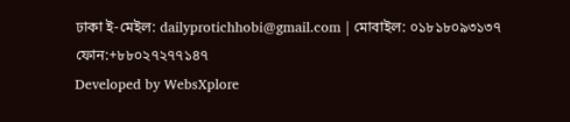ঢাকা ই-মেইল: dailyprotichhobi@gmail.com | মোবাইল: ০১৮১৮০৯৩১৩৭ ফোন:+৮৮০২৭২৭৭১৪৭
Developed by WebsXplore